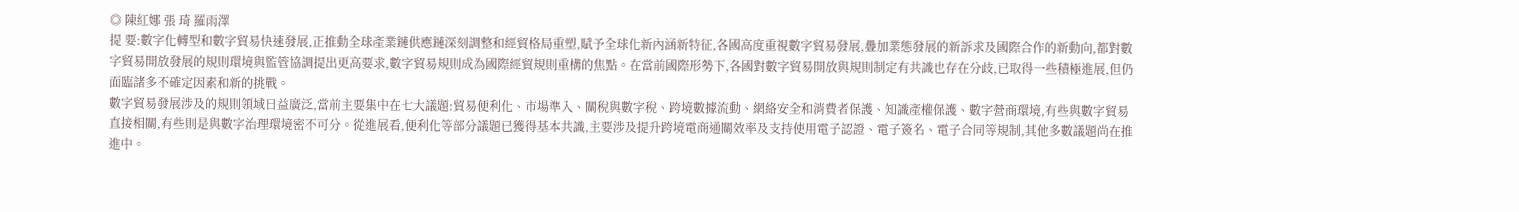◎ 陳紅娜 張 琦 羅雨澤
提 要:數字化轉型和數字貿易快速發展,正推動全球產業鏈供應鏈深刻調整和經貿格局重塑,賦予全球化新內涵新特征,各國高度重視數字貿易發展,疊加業態發展的新訴求及國際合作的新動向,都對數字貿易開放發展的規則環境與監管協調提出更高要求,數字貿易規則成為國際經貿規則重構的焦點。在當前國際形勢下,各國對數字貿易開放與規則制定有共識也存在分歧,已取得一些積極進展,但仍面臨諸多不確定因素和新的挑戰。
數字貿易發展涉及的規則領域日益廣泛,當前主要集中在七大議題:貿易便利化、市場準入、關稅與數字稅、跨境數據流動、網絡安全和消費者保護、知識產權保護、數字營商環境,有些與數字貿易直接相關,有些則是與數字治理環境密不可分。從進展看,便利化等部分議題已獲得基本共識,主要涉及提升跨境電商通關效率及支持使用電子認證、電子簽名、電子合同等規制,其他多數議題尚在推進中。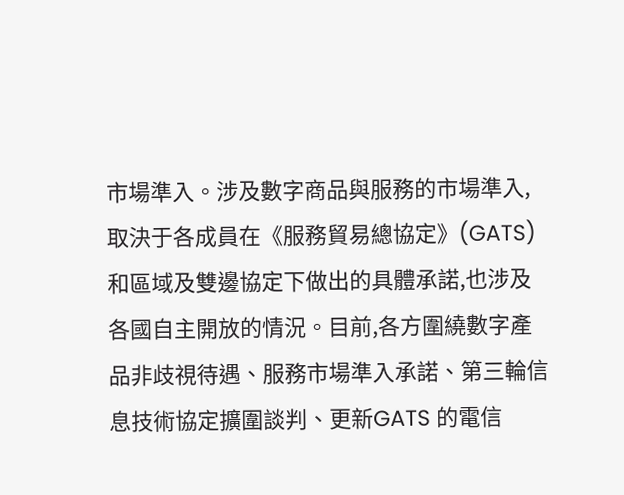市場準入。涉及數字商品與服務的市場準入,取決于各成員在《服務貿易總協定》(GATS)和區域及雙邊協定下做出的具體承諾,也涉及各國自主開放的情況。目前,各方圍繞數字產品非歧視待遇、服務市場準入承諾、第三輪信息技術協定擴圍談判、更新GATS 的電信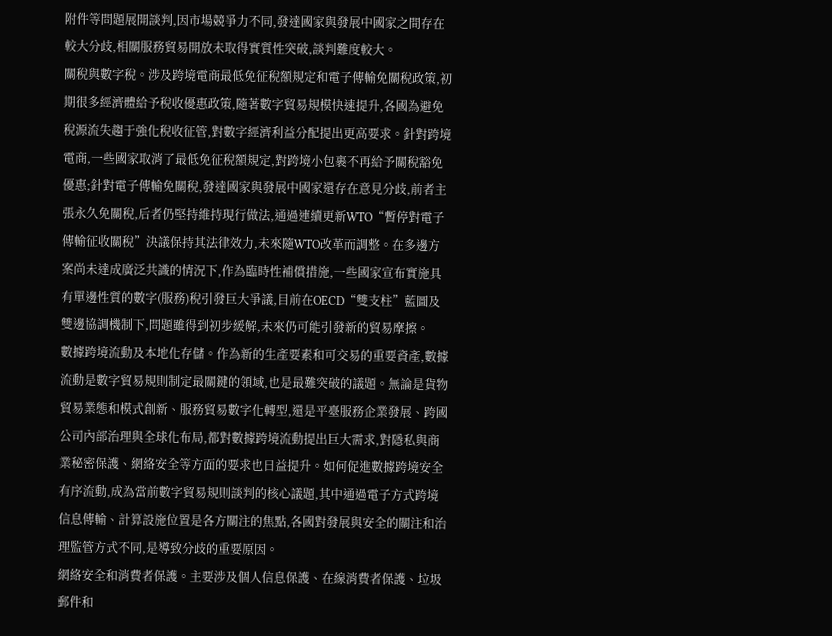附件等問題展開談判,因市場競爭力不同,發達國家與發展中國家之間存在較大分歧,相關服務貿易開放未取得實質性突破,談判難度較大。
關稅與數字稅。涉及跨境電商最低免征稅額規定和電子傳輸免關稅政策,初期很多經濟體給予稅收優惠政策,隨著數字貿易規模快速提升,各國為避免稅源流失趨于強化稅收征管,對數字經濟利益分配提出更高要求。針對跨境電商,一些國家取消了最低免征稅額規定,對跨境小包裹不再給予關稅豁免優惠;針對電子傳輸免關稅,發達國家與發展中國家還存在意見分歧,前者主張永久免關稅,后者仍堅持維持現行做法,通過連續更新WTO“暫停對電子傳輸征收關稅”決議保持其法律效力,未來隨WTO改革而調整。在多邊方案尚未達成廣泛共識的情況下,作為臨時性補償措施,一些國家宣布實施具有單邊性質的數字(服務)稅引發巨大爭議,目前在OECD“雙支柱”藍圖及雙邊協調機制下,問題雖得到初步緩解,未來仍可能引發新的貿易摩擦。
數據跨境流動及本地化存儲。作為新的生產要素和可交易的重要資產,數據流動是數字貿易規則制定最關鍵的領域,也是最難突破的議題。無論是貨物貿易業態和模式創新、服務貿易數字化轉型,還是平臺服務企業發展、跨國公司內部治理與全球化布局,都對數據跨境流動提出巨大需求,對隱私與商業秘密保護、網絡安全等方面的要求也日益提升。如何促進數據跨境安全有序流動,成為當前數字貿易規則談判的核心議題,其中通過電子方式跨境信息傳輸、計算設施位置是各方關注的焦點,各國對發展與安全的關注和治理監管方式不同,是導致分歧的重要原因。
網絡安全和消費者保護。主要涉及個人信息保護、在線消費者保護、垃圾郵件和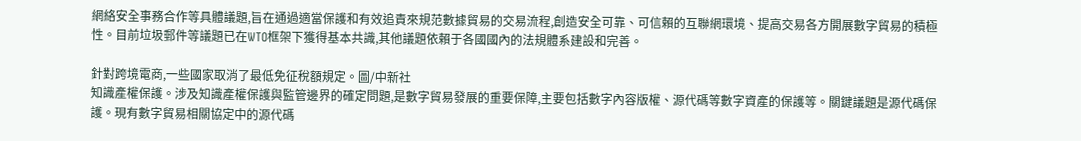網絡安全事務合作等具體議題,旨在通過適當保護和有效追責來規范數據貿易的交易流程,創造安全可靠、可信賴的互聯網環境、提高交易各方開展數字貿易的積極性。目前垃圾郵件等議題已在WTO框架下獲得基本共識,其他議題依賴于各國國內的法規體系建設和完善。

針對跨境電商,一些國家取消了最低免征稅額規定。圖/中新社
知識產權保護。涉及知識產權保護與監管邊界的確定問題,是數字貿易發展的重要保障,主要包括數字內容版權、源代碼等數字資產的保護等。關鍵議題是源代碼保護。現有數字貿易相關協定中的源代碼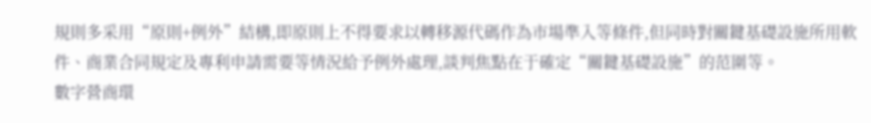規則多采用“原則+例外”結構,即原則上不得要求以轉移源代碼作為市場準入等條件,但同時對關鍵基礎設施所用軟件、商業合同規定及專利申請需要等情況給予例外處理,談判焦點在于確定“關鍵基礎設施”的范圍等。
數字營商環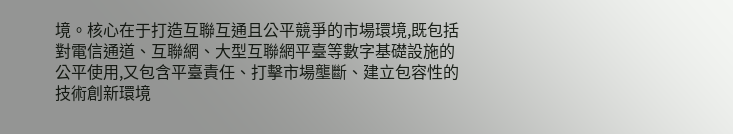境。核心在于打造互聯互通且公平競爭的市場環境,既包括對電信通道、互聯網、大型互聯網平臺等數字基礎設施的公平使用,又包含平臺責任、打擊市場壟斷、建立包容性的技術創新環境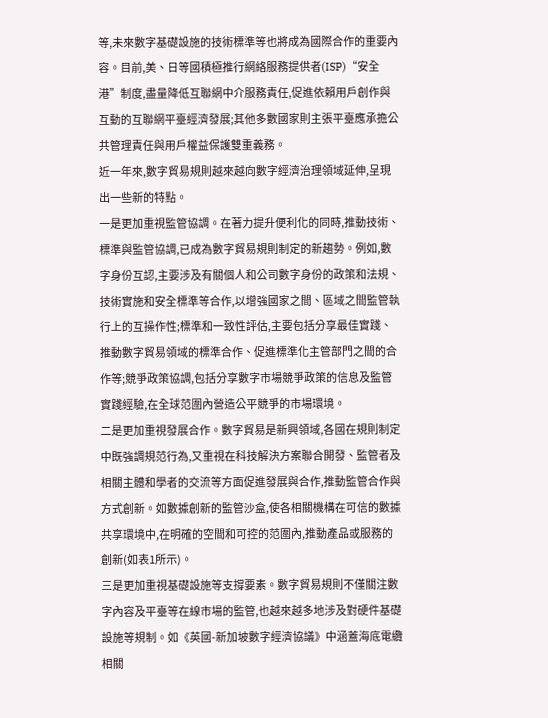等,未來數字基礎設施的技術標準等也將成為國際合作的重要內容。目前,美、日等國積極推行網絡服務提供者(ISP)“安全港”制度,盡量降低互聯網中介服務責任,促進依賴用戶創作與互動的互聯網平臺經濟發展;其他多數國家則主張平臺應承擔公共管理責任與用戶權益保護雙重義務。
近一年來,數字貿易規則越來越向數字經濟治理領域延伸,呈現出一些新的特點。
一是更加重視監管協調。在著力提升便利化的同時,推動技術、標準與監管協調,已成為數字貿易規則制定的新趨勢。例如,數字身份互認,主要涉及有關個人和公司數字身份的政策和法規、技術實施和安全標準等合作,以增強國家之間、區域之間監管執行上的互操作性;標準和一致性評估,主要包括分享最佳實踐、推動數字貿易領域的標準合作、促進標準化主管部門之間的合作等;競爭政策協調,包括分享數字市場競爭政策的信息及監管實踐經驗,在全球范圍內營造公平競爭的市場環境。
二是更加重視發展合作。數字貿易是新興領域,各國在規則制定中既強調規范行為,又重視在科技解決方案聯合開發、監管者及相關主體和學者的交流等方面促進發展與合作,推動監管合作與方式創新。如數據創新的監管沙盒,使各相關機構在可信的數據共享環境中,在明確的空間和可控的范圍內,推動產品或服務的創新(如表1所示)。
三是更加重視基礎設施等支撐要素。數字貿易規則不僅關注數字內容及平臺等在線市場的監管,也越來越多地涉及對硬件基礎設施等規制。如《英國-新加坡數字經濟協議》中涵蓋海底電纜相關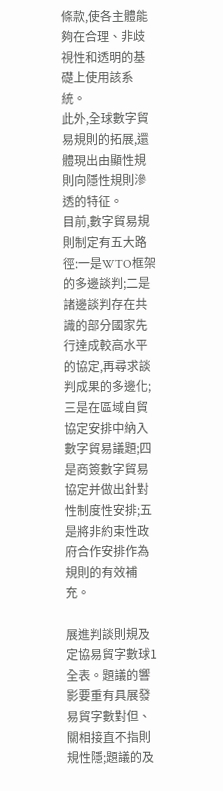條款,使各主體能夠在合理、非歧視性和透明的基礎上使用該系統。
此外,全球數字貿易規則的拓展,還體現出由顯性規則向隱性規則滲透的特征。
目前,數字貿易規則制定有五大路徑:一是WTO框架的多邊談判;二是諸邊談判存在共識的部分國家先行達成較高水平的協定,再尋求談判成果的多邊化;三是在區域自貿協定安排中納入數字貿易議題;四是商簽數字貿易協定并做出針對性制度性安排;五是將非約束性政府合作安排作為規則的有效補充。

展進判談則規及定協易貿字數球1 全表。題議的響影要重有具展發易貿字數對但、關相接直不指則規性隱;題議的及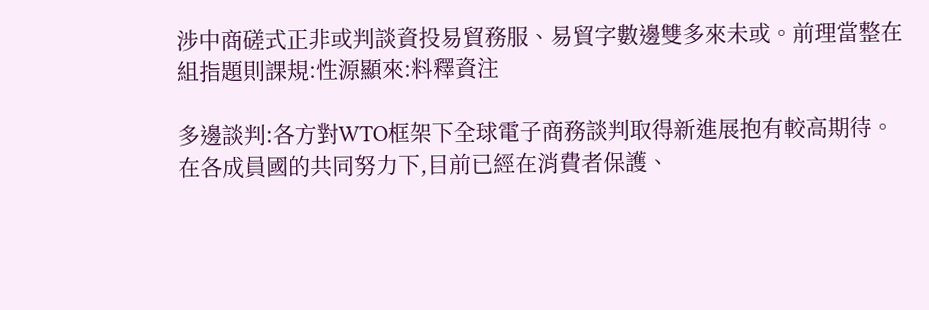涉中商磋式正非或判談資投易貿務服、易貿字數邊雙多來未或。前理當整在組指題則課規:性源顯來:料釋資注

多邊談判:各方對WTO框架下全球電子商務談判取得新進展抱有較高期待。在各成員國的共同努力下,目前已經在消費者保護、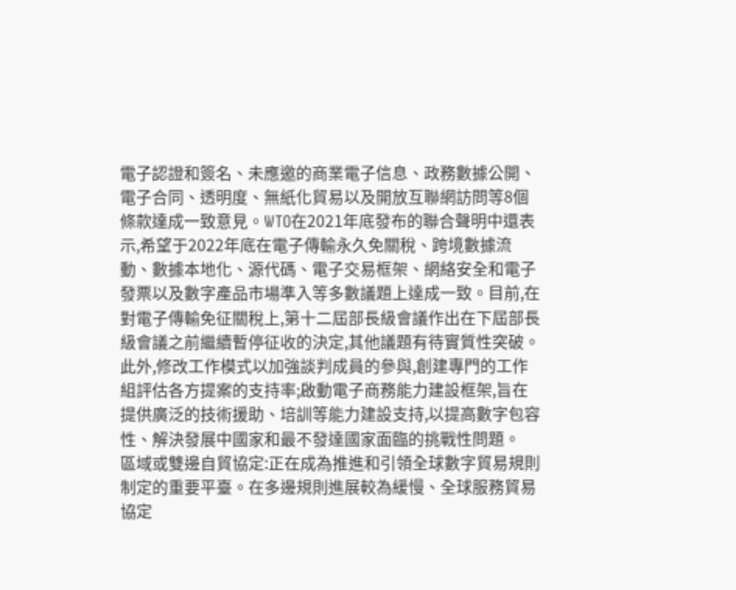電子認證和簽名、未應邀的商業電子信息、政務數據公開、電子合同、透明度、無紙化貿易以及開放互聯網訪問等8個條款達成一致意見。WTO在2021年底發布的聯合聲明中還表示,希望于2022年底在電子傳輸永久免關稅、跨境數據流動、數據本地化、源代碼、電子交易框架、網絡安全和電子發票以及數字產品市場準入等多數議題上達成一致。目前,在對電子傳輸免征關稅上,第十二屆部長級會議作出在下屆部長級會議之前繼續暫停征收的決定,其他議題有待實質性突破。此外,修改工作模式以加強談判成員的參與,創建專門的工作組評估各方提案的支持率;啟動電子商務能力建設框架,旨在提供廣泛的技術援助、培訓等能力建設支持,以提高數字包容性、解決發展中國家和最不發達國家面臨的挑戰性問題。
區域或雙邊自貿協定:正在成為推進和引領全球數字貿易規則制定的重要平臺。在多邊規則進展較為緩慢、全球服務貿易協定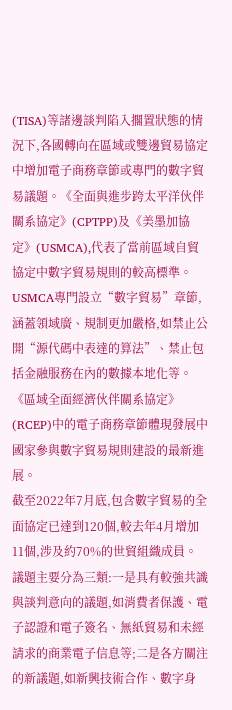(TISA)等諸邊談判陷入擱置狀態的情況下,各國轉向在區域或雙邊貿易協定中增加電子商務章節或專門的數字貿易議題。《全面與進步跨太平洋伙伴關系協定》(CPTPP)及《美墨加協定》(USMCA),代表了當前區域自貿協定中數字貿易規則的較高標準。USMCA專門設立“數字貿易”章節,涵蓋領域廣、規制更加嚴格,如禁止公開“源代碼中表達的算法”、禁止包括金融服務在內的數據本地化等。《區域全面經濟伙伴關系協定》(RCEP)中的電子商務章節體現發展中國家參與數字貿易規則建設的最新進展。
截至2022年7月底,包含數字貿易的全面協定已達到120個,較去年4月增加11個,涉及約70%的世貿組織成員。議題主要分為三類:一是具有較強共識與談判意向的議題,如消費者保護、電子認證和電子簽名、無紙貿易和未經請求的商業電子信息等;二是各方關注的新議題,如新興技術合作、數字身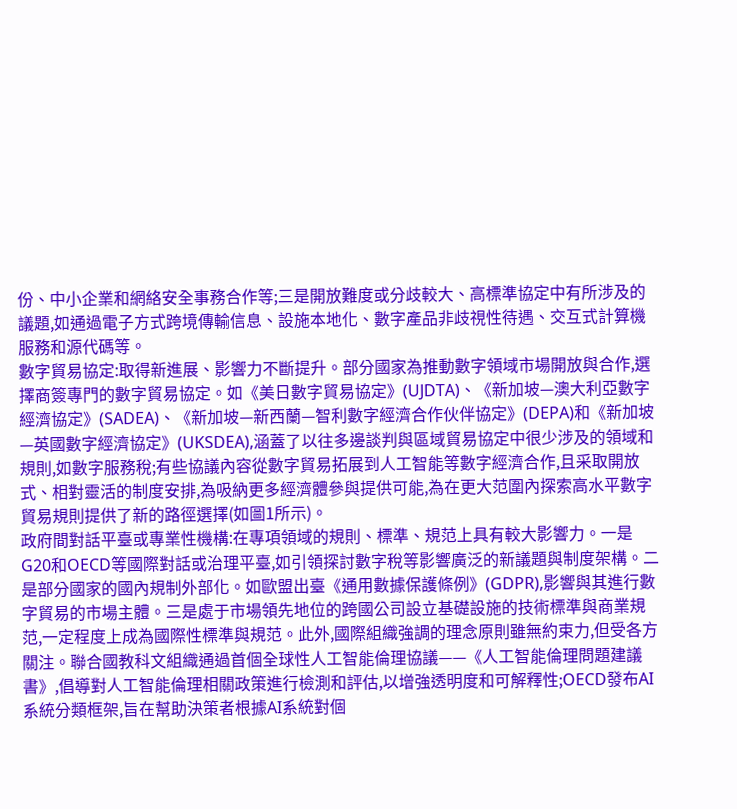份、中小企業和網絡安全事務合作等;三是開放難度或分歧較大、高標準協定中有所涉及的議題,如通過電子方式跨境傳輸信息、設施本地化、數字產品非歧視性待遇、交互式計算機服務和源代碼等。
數字貿易協定:取得新進展、影響力不斷提升。部分國家為推動數字領域市場開放與合作,選擇商簽專門的數字貿易協定。如《美日數字貿易協定》(UJDTA)、《新加坡—澳大利亞數字經濟協定》(SADEA)、《新加坡—新西蘭—智利數字經濟合作伙伴協定》(DEPA)和《新加坡—英國數字經濟協定》(UKSDEA),涵蓋了以往多邊談判與區域貿易協定中很少涉及的領域和規則,如數字服務稅;有些協議內容從數字貿易拓展到人工智能等數字經濟合作,且采取開放式、相對靈活的制度安排,為吸納更多經濟體參與提供可能,為在更大范圍內探索高水平數字貿易規則提供了新的路徑選擇(如圖1所示)。
政府間對話平臺或專業性機構:在專項領域的規則、標準、規范上具有較大影響力。一是G20和OECD等國際對話或治理平臺,如引領探討數字稅等影響廣泛的新議題與制度架構。二是部分國家的國內規制外部化。如歐盟出臺《通用數據保護條例》(GDPR),影響與其進行數字貿易的市場主體。三是處于市場領先地位的跨國公司設立基礎設施的技術標準與商業規范,一定程度上成為國際性標準與規范。此外,國際組織強調的理念原則雖無約束力,但受各方關注。聯合國教科文組織通過首個全球性人工智能倫理協議——《人工智能倫理問題建議書》,倡導對人工智能倫理相關政策進行檢測和評估,以增強透明度和可解釋性;OECD發布AI系統分類框架,旨在幫助決策者根據AI系統對個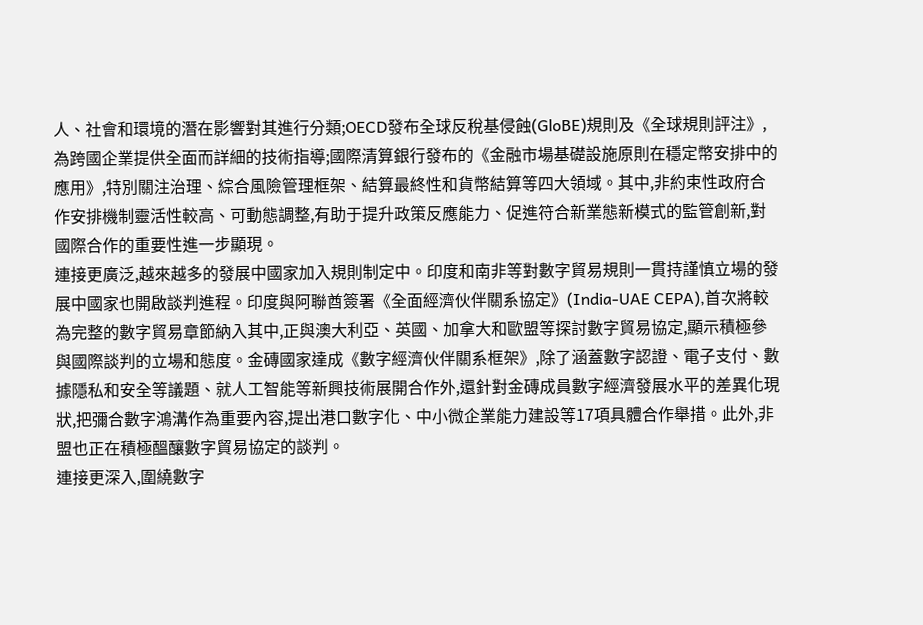人、社會和環境的潛在影響對其進行分類;OECD發布全球反稅基侵蝕(GloBE)規則及《全球規則評注》,為跨國企業提供全面而詳細的技術指導;國際清算銀行發布的《金融市場基礎設施原則在穩定幣安排中的應用》,特別關注治理、綜合風險管理框架、結算最終性和貨幣結算等四大領域。其中,非約束性政府合作安排機制靈活性較高、可動態調整,有助于提升政策反應能力、促進符合新業態新模式的監管創新,對國際合作的重要性進一步顯現。
連接更廣泛,越來越多的發展中國家加入規則制定中。印度和南非等對數字貿易規則一貫持謹慎立場的發展中國家也開啟談判進程。印度與阿聯酋簽署《全面經濟伙伴關系協定》(India-UAE CEPA),首次將較為完整的數字貿易章節納入其中,正與澳大利亞、英國、加拿大和歐盟等探討數字貿易協定,顯示積極參與國際談判的立場和態度。金磚國家達成《數字經濟伙伴關系框架》,除了涵蓋數字認證、電子支付、數據隱私和安全等議題、就人工智能等新興技術展開合作外,還針對金磚成員數字經濟發展水平的差異化現狀,把彌合數字鴻溝作為重要內容,提出港口數字化、中小微企業能力建設等17項具體合作舉措。此外,非盟也正在積極醞釀數字貿易協定的談判。
連接更深入,圍繞數字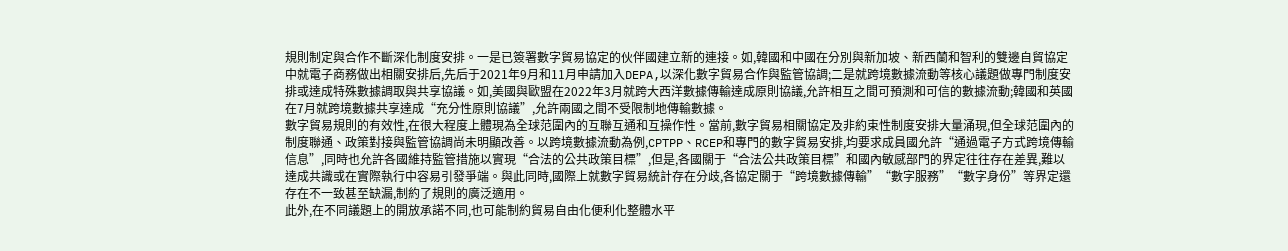規則制定與合作不斷深化制度安排。一是已簽署數字貿易協定的伙伴國建立新的連接。如,韓國和中國在分別與新加坡、新西蘭和智利的雙邊自貿協定中就電子商務做出相關安排后,先后于2021年9月和11月申請加入DEPA,以深化數字貿易合作與監管協調;二是就跨境數據流動等核心議題做專門制度安排或達成特殊數據調取與共享協議。如,美國與歐盟在2022年3月就跨大西洋數據傳輸達成原則協議,允許相互之間可預測和可信的數據流動;韓國和英國在7月就跨境數據共享達成“充分性原則協議”,允許兩國之間不受限制地傳輸數據。
數字貿易規則的有效性,在很大程度上體現為全球范圍內的互聯互通和互操作性。當前,數字貿易相關協定及非約束性制度安排大量涌現,但全球范圍內的制度聯通、政策對接與監管協調尚未明顯改善。以跨境數據流動為例,CPTPP、RCEP和專門的數字貿易安排,均要求成員國允許“通過電子方式跨境傳輸信息”,同時也允許各國維持監管措施以實現“合法的公共政策目標”,但是,各國關于“合法公共政策目標”和國內敏感部門的界定往往存在差異,難以達成共識或在實際執行中容易引發爭端。與此同時,國際上就數字貿易統計存在分歧,各協定關于“跨境數據傳輸”“數字服務”“數字身份”等界定還存在不一致甚至缺漏,制約了規則的廣泛適用。
此外,在不同議題上的開放承諾不同,也可能制約貿易自由化便利化整體水平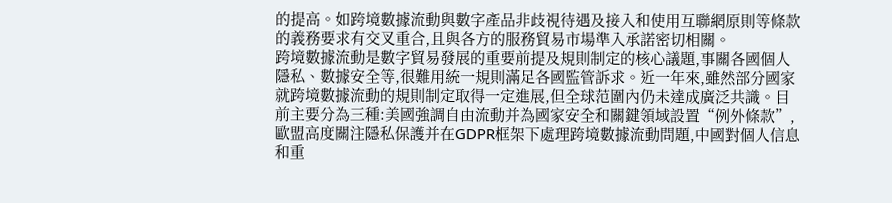的提高。如跨境數據流動與數字產品非歧視待遇及接入和使用互聯網原則等條款的義務要求有交叉重合,且與各方的服務貿易市場準入承諾密切相關。
跨境數據流動是數字貿易發展的重要前提及規則制定的核心議題,事關各國個人隱私、數據安全等,很難用統一規則滿足各國監管訴求。近一年來,雖然部分國家就跨境數據流動的規則制定取得一定進展,但全球范圍內仍未達成廣泛共識。目前主要分為三種:美國強調自由流動并為國家安全和關鍵領域設置“例外條款”,歐盟高度關注隱私保護并在GDPR框架下處理跨境數據流動問題,中國對個人信息和重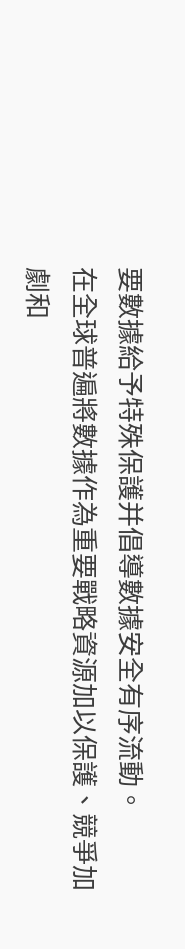要數據給予特殊保護并倡導數據安全有序流動。
在全球普遍將數據作為重要戰略資源加以保護、競爭加劇和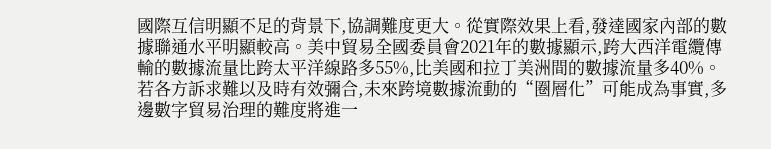國際互信明顯不足的背景下,協調難度更大。從實際效果上看,發達國家內部的數據聯通水平明顯較高。美中貿易全國委員會2021年的數據顯示,跨大西洋電纜傳輸的數據流量比跨太平洋線路多55%,比美國和拉丁美洲間的數據流量多40%。若各方訴求難以及時有效彌合,未來跨境數據流動的“圈層化”可能成為事實,多邊數字貿易治理的難度將進一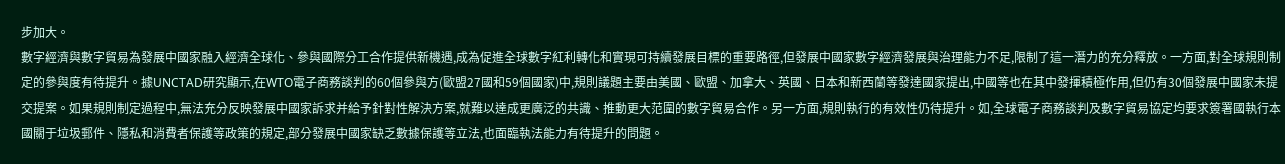步加大。
數字經濟與數字貿易為發展中國家融入經濟全球化、參與國際分工合作提供新機遇,成為促進全球數字紅利轉化和實現可持續發展目標的重要路徑,但發展中國家數字經濟發展與治理能力不足,限制了這一潛力的充分釋放。一方面,對全球規則制定的參與度有待提升。據UNCTAD研究顯示,在WTO電子商務談判的60個參與方(歐盟27國和59個國家)中,規則議題主要由美國、歐盟、加拿大、英國、日本和新西蘭等發達國家提出,中國等也在其中發揮積極作用,但仍有30個發展中國家未提交提案。如果規則制定過程中,無法充分反映發展中國家訴求并給予針對性解決方案,就難以達成更廣泛的共識、推動更大范圍的數字貿易合作。另一方面,規則執行的有效性仍待提升。如,全球電子商務談判及數字貿易協定均要求簽署國執行本國關于垃圾郵件、隱私和消費者保護等政策的規定,部分發展中國家缺乏數據保護等立法,也面臨執法能力有待提升的問題。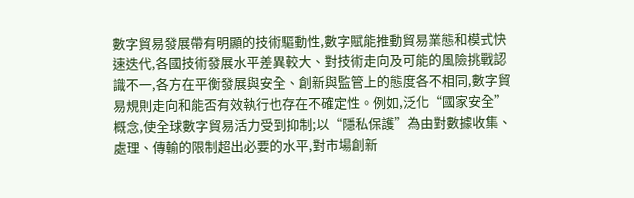數字貿易發展帶有明顯的技術驅動性,數字賦能推動貿易業態和模式快速迭代,各國技術發展水平差異較大、對技術走向及可能的風險挑戰認識不一,各方在平衡發展與安全、創新與監管上的態度各不相同,數字貿易規則走向和能否有效執行也存在不確定性。例如,泛化“國家安全”概念,使全球數字貿易活力受到抑制;以“隱私保護”為由對數據收集、處理、傳輸的限制超出必要的水平,對市場創新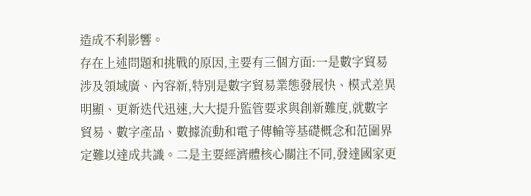造成不利影響。
存在上述問題和挑戰的原因,主要有三個方面:一是數字貿易涉及領域廣、內容新,特別是數字貿易業態發展快、模式差異明顯、更新迭代迅速,大大提升監管要求與創新難度,就數字貿易、數字產品、數據流動和電子傳輸等基礎概念和范圍界定難以達成共識。二是主要經濟體核心關注不同,發達國家更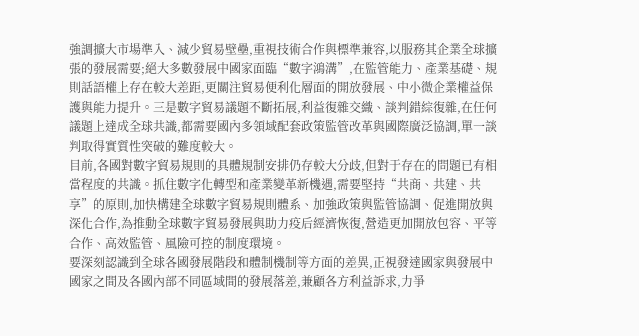強調擴大市場準入、減少貿易壁壘,重視技術合作與標準兼容,以服務其企業全球擴張的發展需要;絕大多數發展中國家面臨“數字鴻溝”,在監管能力、產業基礎、規則話語權上存在較大差距,更關注貿易便利化層面的開放發展、中小微企業權益保護與能力提升。三是數字貿易議題不斷拓展,利益復雜交織、談判錯綜復雜,在任何議題上達成全球共識,都需要國內多領域配套政策監管改革與國際廣泛協調,單一談判取得實質性突破的難度較大。
目前,各國對數字貿易規則的具體規制安排仍存較大分歧,但對于存在的問題已有相當程度的共識。抓住數字化轉型和產業變革新機遇,需要堅持“共商、共建、共享”的原則,加快構建全球數字貿易規則體系、加強政策與監管協調、促進開放與深化合作,為推動全球數字貿易發展與助力疫后經濟恢復,營造更加開放包容、平等合作、高效監管、風險可控的制度環境。
要深刻認識到全球各國發展階段和體制機制等方面的差異,正視發達國家與發展中國家之間及各國內部不同區域間的發展落差,兼顧各方利益訴求,力爭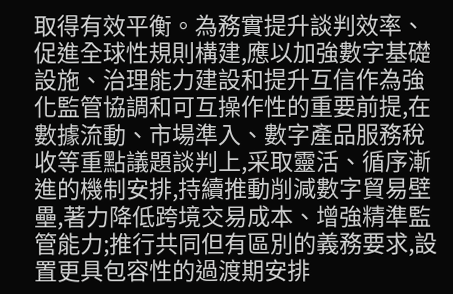取得有效平衡。為務實提升談判效率、促進全球性規則構建,應以加強數字基礎設施、治理能力建設和提升互信作為強化監管協調和可互操作性的重要前提,在數據流動、市場準入、數字產品服務稅收等重點議題談判上,采取靈活、循序漸進的機制安排,持續推動削減數字貿易壁壘,著力降低跨境交易成本、增強精準監管能力;推行共同但有區別的義務要求,設置更具包容性的過渡期安排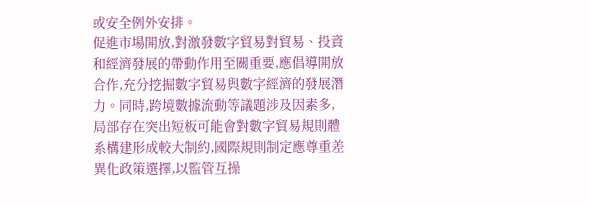或安全例外安排。
促進市場開放,對激發數字貿易對貿易、投資和經濟發展的帶動作用至關重要,應倡導開放合作,充分挖掘數字貿易與數字經濟的發展潛力。同時,跨境數據流動等議題涉及因素多,局部存在突出短板可能會對數字貿易規則體系構建形成較大制約,國際規則制定應尊重差異化政策選擇,以監管互操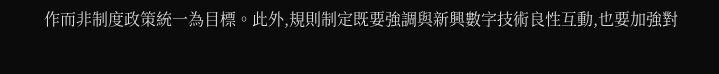作而非制度政策統一為目標。此外,規則制定既要強調與新興數字技術良性互動,也要加強對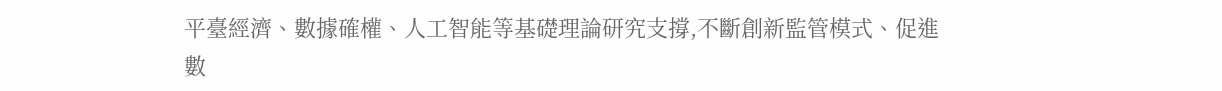平臺經濟、數據確權、人工智能等基礎理論研究支撐,不斷創新監管模式、促進數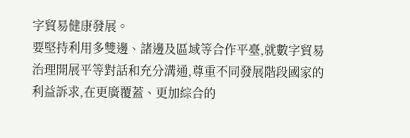字貿易健康發展。
要堅持利用多雙邊、諸邊及區域等合作平臺,就數字貿易治理開展平等對話和充分溝通,尊重不同發展階段國家的利益訴求,在更廣覆蓋、更加綜合的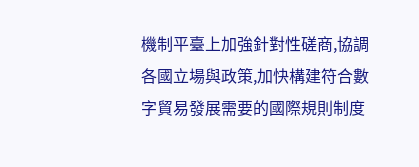機制平臺上加強針對性磋商,協調各國立場與政策,加快構建符合數字貿易發展需要的國際規則制度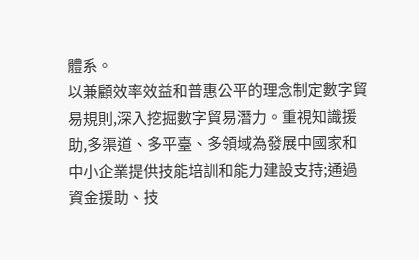體系。
以兼顧效率效益和普惠公平的理念制定數字貿易規則,深入挖掘數字貿易潛力。重視知識援助,多渠道、多平臺、多領域為發展中國家和中小企業提供技能培訓和能力建設支持;通過資金援助、技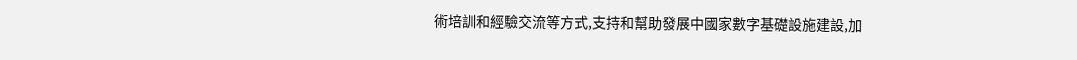術培訓和經驗交流等方式,支持和幫助發展中國家數字基礎設施建設,加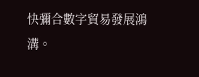快彌合數字貿易發展鴻溝。